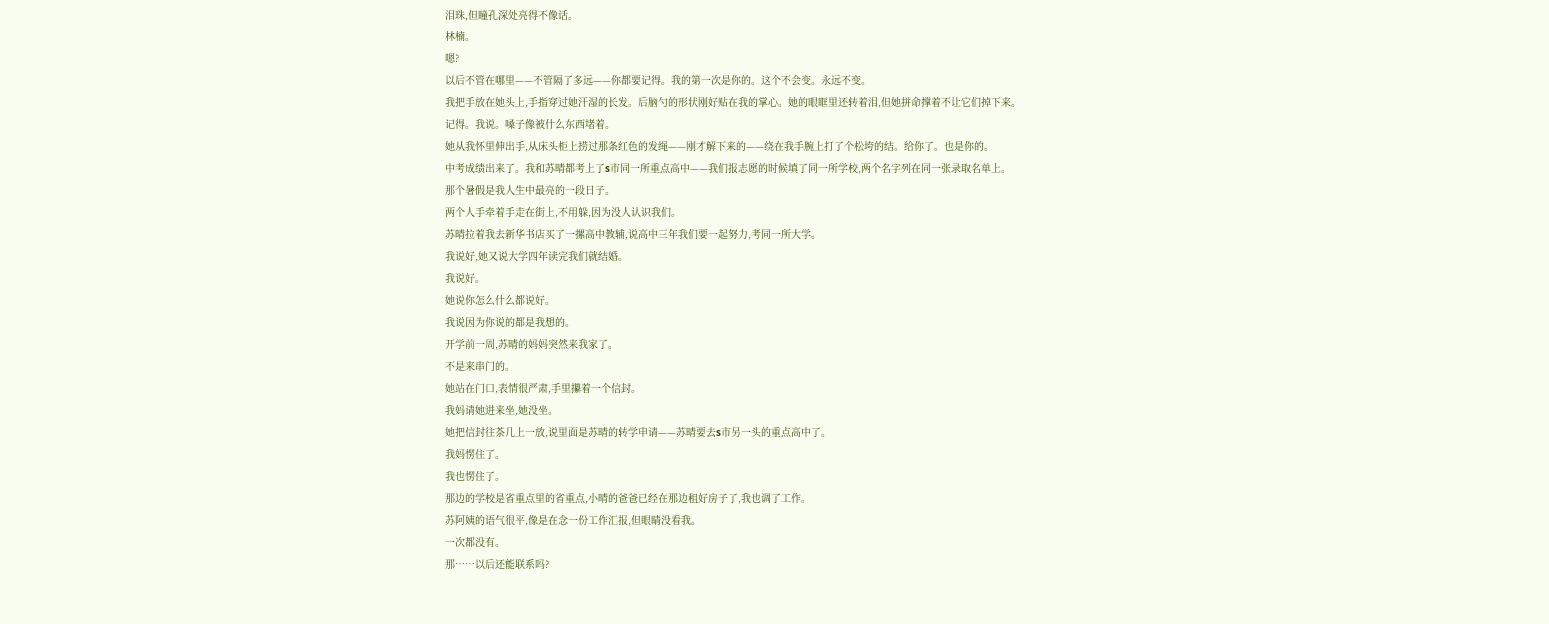泪珠,但瞳孔深处亮得不像话。
林楠。
嗯?
以后不管在哪里——不管隔了多远——你都要记得。我的第一次是你的。这个不会变。永远不变。
我把手放在她头上,手指穿过她汗湿的长发。后脑勺的形状刚好贴在我的掌心。她的眼眶里还转着泪,但她拼命撑着不让它们掉下来。
记得。我说。嗓子像被什么东西堵着。
她从我怀里伸出手,从床头柜上捞过那条红色的发绳——刚才解下来的——绕在我手腕上打了个松垮的结。给你了。也是你的。
中考成绩出来了。我和苏晴都考上了s市同一所重点高中——我们报志愿的时候填了同一所学校,两个名字列在同一张录取名单上。
那个暑假是我人生中最亮的一段日子。
两个人手牵着手走在街上,不用躲,因为没人认识我们。
苏晴拉着我去新华书店买了一摞高中教辅,说高中三年我们要一起努力,考同一所大学。
我说好,她又说大学四年读完我们就结婚。
我说好。
她说你怎么什么都说好。
我说因为你说的都是我想的。
开学前一周,苏晴的妈妈突然来我家了。
不是来串门的。
她站在门口,表情很严肃,手里攥着一个信封。
我妈请她进来坐,她没坐。
她把信封往茶几上一放,说里面是苏晴的转学申请——苏晴要去s市另一头的重点高中了。
我妈愣住了。
我也愣住了。
那边的学校是省重点里的省重点,小晴的爸爸已经在那边租好房子了,我也调了工作。
苏阿姨的语气很平,像是在念一份工作汇报,但眼睛没看我。
一次都没有。
那……以后还能联系吗?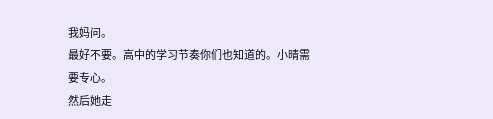我妈问。
最好不要。高中的学习节奏你们也知道的。小晴需要专心。
然后她走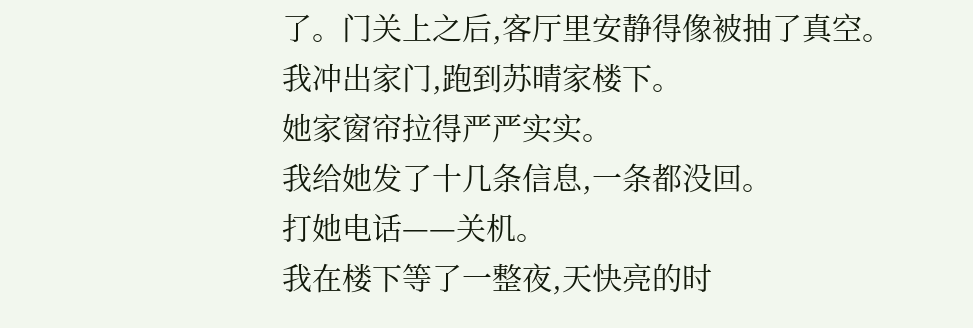了。门关上之后,客厅里安静得像被抽了真空。
我冲出家门,跑到苏晴家楼下。
她家窗帘拉得严严实实。
我给她发了十几条信息,一条都没回。
打她电话——关机。
我在楼下等了一整夜,天快亮的时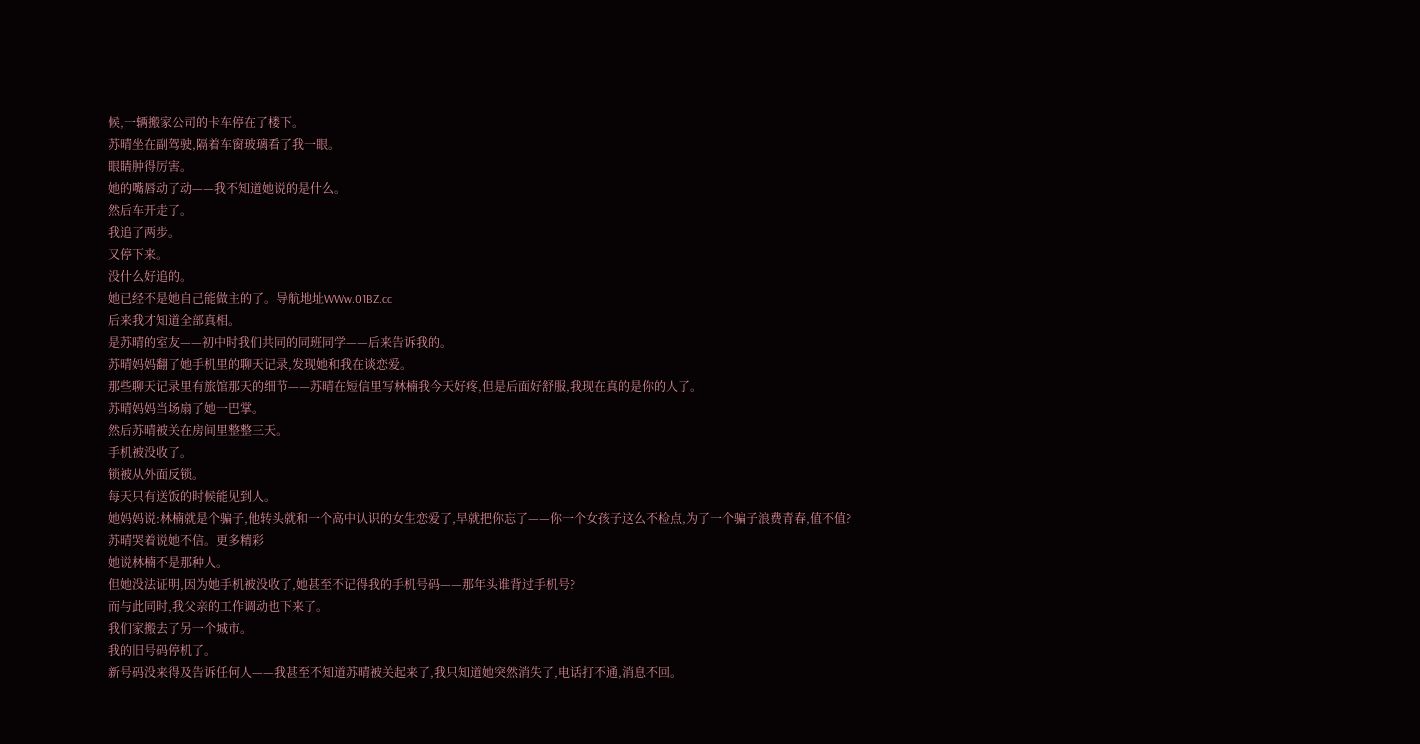候,一辆搬家公司的卡车停在了楼下。
苏晴坐在副驾驶,隔着车窗玻璃看了我一眼。
眼睛肿得厉害。
她的嘴唇动了动——我不知道她说的是什么。
然后车开走了。
我追了两步。
又停下来。
没什么好追的。
她已经不是她自己能做主的了。导航地址WWw.01BZ.cc
后来我才知道全部真相。
是苏晴的室友——初中时我们共同的同班同学——后来告诉我的。
苏晴妈妈翻了她手机里的聊天记录,发现她和我在谈恋爱。
那些聊天记录里有旅馆那天的细节——苏晴在短信里写林楠我今天好疼,但是后面好舒服,我现在真的是你的人了。
苏晴妈妈当场扇了她一巴掌。
然后苏晴被关在房间里整整三天。
手机被没收了。
锁被从外面反锁。
每天只有送饭的时候能见到人。
她妈妈说:林楠就是个骗子,他转头就和一个高中认识的女生恋爱了,早就把你忘了——你一个女孩子这么不检点,为了一个骗子浪费青春,值不值?
苏晴哭着说她不信。更多精彩
她说林楠不是那种人。
但她没法证明,因为她手机被没收了,她甚至不记得我的手机号码——那年头谁背过手机号?
而与此同时,我父亲的工作调动也下来了。
我们家搬去了另一个城市。
我的旧号码停机了。
新号码没来得及告诉任何人——我甚至不知道苏晴被关起来了,我只知道她突然消失了,电话打不通,消息不回。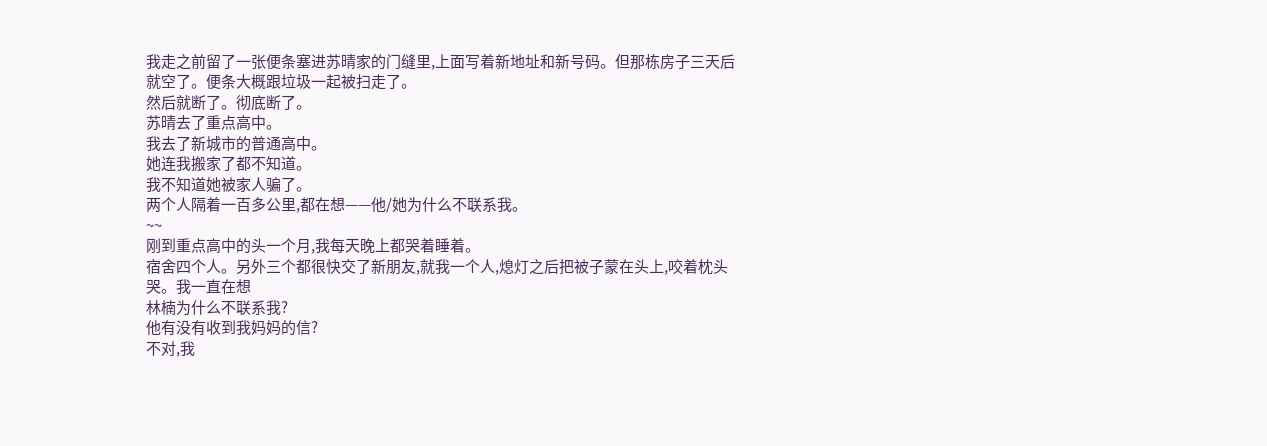我走之前留了一张便条塞进苏晴家的门缝里,上面写着新地址和新号码。但那栋房子三天后就空了。便条大概跟垃圾一起被扫走了。
然后就断了。彻底断了。
苏晴去了重点高中。
我去了新城市的普通高中。
她连我搬家了都不知道。
我不知道她被家人骗了。
两个人隔着一百多公里,都在想——他/她为什么不联系我。
~~
刚到重点高中的头一个月,我每天晚上都哭着睡着。
宿舍四个人。另外三个都很快交了新朋友,就我一个人,熄灯之后把被子蒙在头上,咬着枕头哭。我一直在想
林楠为什么不联系我?
他有没有收到我妈妈的信?
不对,我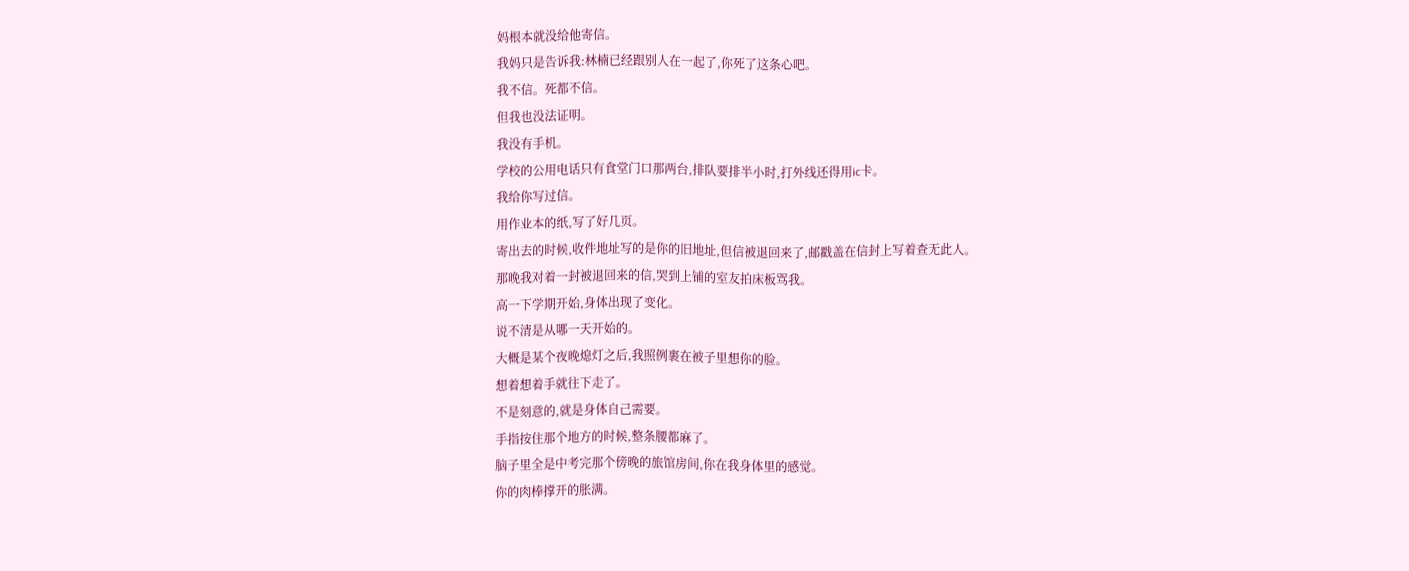妈根本就没给他寄信。
我妈只是告诉我:林楠已经跟别人在一起了,你死了这条心吧。
我不信。死都不信。
但我也没法证明。
我没有手机。
学校的公用电话只有食堂门口那两台,排队要排半小时,打外线还得用ic卡。
我给你写过信。
用作业本的纸,写了好几页。
寄出去的时候,收件地址写的是你的旧地址,但信被退回来了,邮戳盖在信封上写着查无此人。
那晚我对着一封被退回来的信,哭到上铺的室友拍床板骂我。
高一下学期开始,身体出现了变化。
说不清是从哪一天开始的。
大概是某个夜晚熄灯之后,我照例裹在被子里想你的脸。
想着想着手就往下走了。
不是刻意的,就是身体自己需要。
手指按住那个地方的时候,整条腰都麻了。
脑子里全是中考完那个傍晚的旅馆房间,你在我身体里的感觉。
你的肉棒撑开的胀满。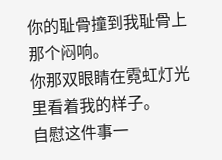你的耻骨撞到我耻骨上那个闷响。
你那双眼睛在霓虹灯光里看着我的样子。
自慰这件事一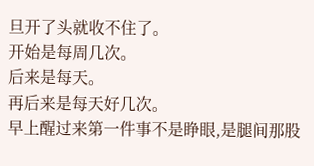旦开了头就收不住了。
开始是每周几次。
后来是每天。
再后来是每天好几次。
早上醒过来第一件事不是睁眼,是腿间那股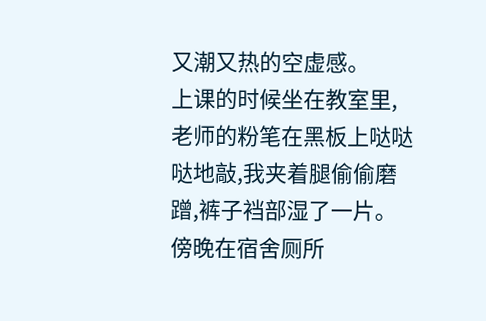又潮又热的空虚感。
上课的时候坐在教室里,老师的粉笔在黑板上哒哒哒地敲,我夹着腿偷偷磨蹭,裤子裆部湿了一片。
傍晚在宿舍厕所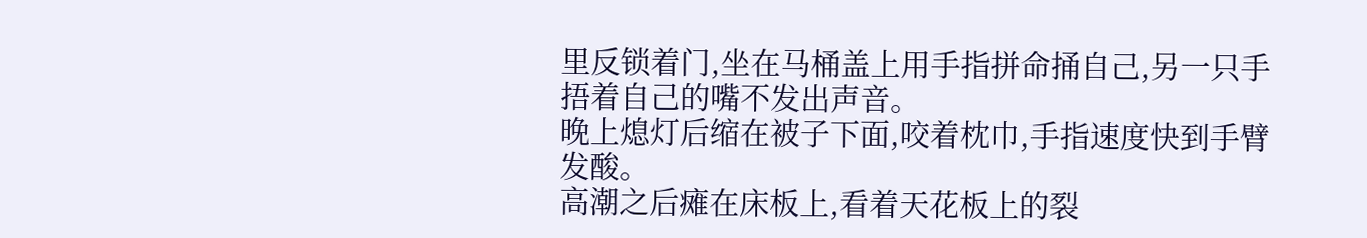里反锁着门,坐在马桶盖上用手指拼命捅自己,另一只手捂着自己的嘴不发出声音。
晚上熄灯后缩在被子下面,咬着枕巾,手指速度快到手臂发酸。
高潮之后瘫在床板上,看着天花板上的裂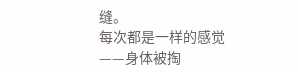缝。
每次都是一样的感觉——身体被掏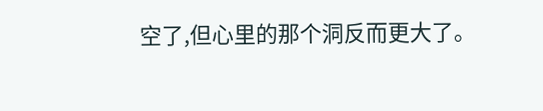空了,但心里的那个洞反而更大了。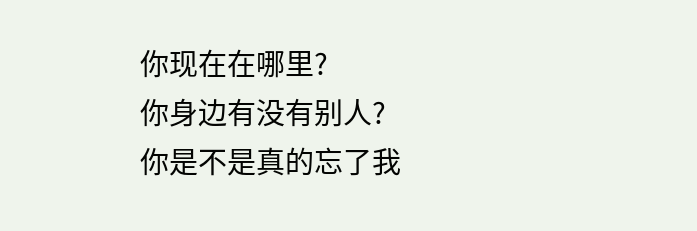你现在在哪里?
你身边有没有别人?
你是不是真的忘了我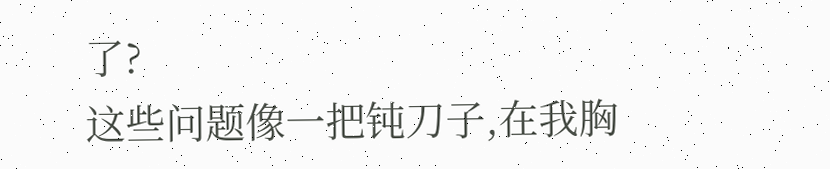了?
这些问题像一把钝刀子,在我胸